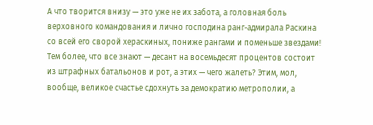А что творится внизу — это уже не их забота, а головная боль верховного командования и лично господина ранг-адмирала Раскина со всей его сворой хераскиных, пониже рангами и поменьше звездами! Тем более, что все знают — десант на восемьдесят процентов состоит из штрафных батальонов и рот, а этих — чего жалеть? Этим, мол, вообще, великое счастье сдохнуть за демократию метрополии, а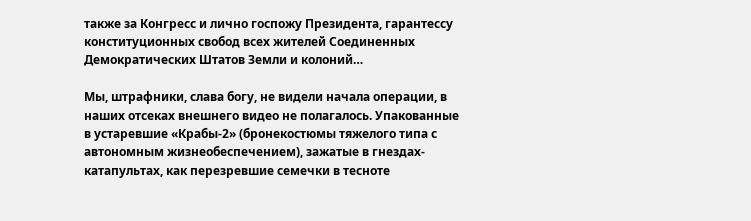также за Конгресс и лично госпожу Президента, гарантессу конституционных свобод всех жителей Соединенных Демократических Штатов Земли и колоний…

Мы, штрафники, слава богу, не видели начала операции, в наших отсеках внешнего видео не полагалось. Упакованные в устаревшие «Крабы-2» (бронекостюмы тяжелого типа с автономным жизнеобеспечением), зажатые в гнездах-катапультах, как перезревшие семечки в тесноте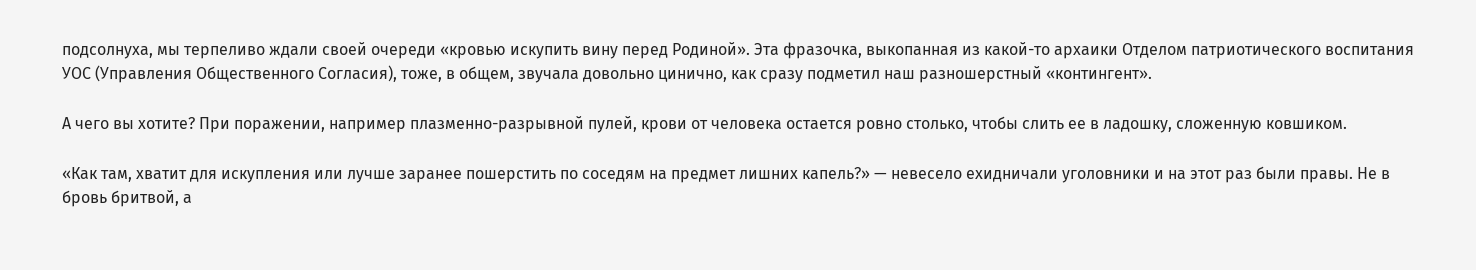подсолнуха, мы терпеливо ждали своей очереди «кровью искупить вину перед Родиной». Эта фразочка, выкопанная из какой-то архаики Отделом патриотического воспитания УОС (Управления Общественного Согласия), тоже, в общем, звучала довольно цинично, как сразу подметил наш разношерстный «контингент».

А чего вы хотите? При поражении, например плазменно-разрывной пулей, крови от человека остается ровно столько, чтобы слить ее в ладошку, сложенную ковшиком.

«Как там, хватит для искупления или лучше заранее пошерстить по соседям на предмет лишних капель?» — невесело ехидничали уголовники и на этот раз были правы. Не в бровь бритвой, а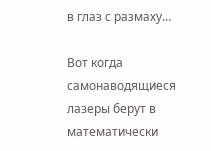в глаз с размаху…

Вот когда самонаводящиеся лазеры берут в математически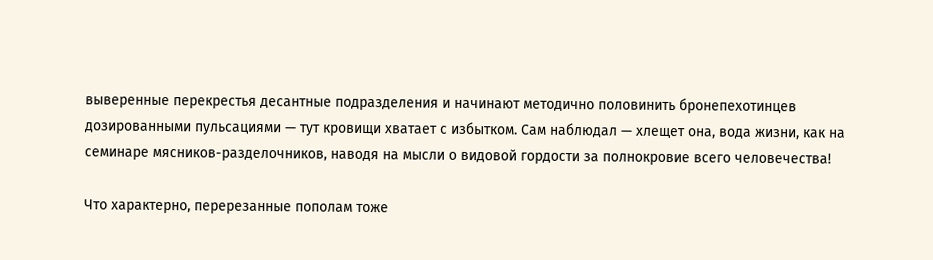выверенные перекрестья десантные подразделения и начинают методично половинить бронепехотинцев дозированными пульсациями — тут кровищи хватает с избытком. Сам наблюдал — хлещет она, вода жизни, как на семинаре мясников-разделочников, наводя на мысли о видовой гордости за полнокровие всего человечества!

Что характерно, перерезанные пополам тоже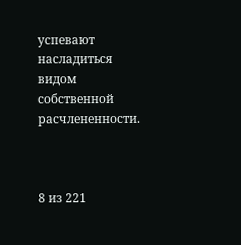успевают насладиться видом собственной расчлененности.



8 из 221